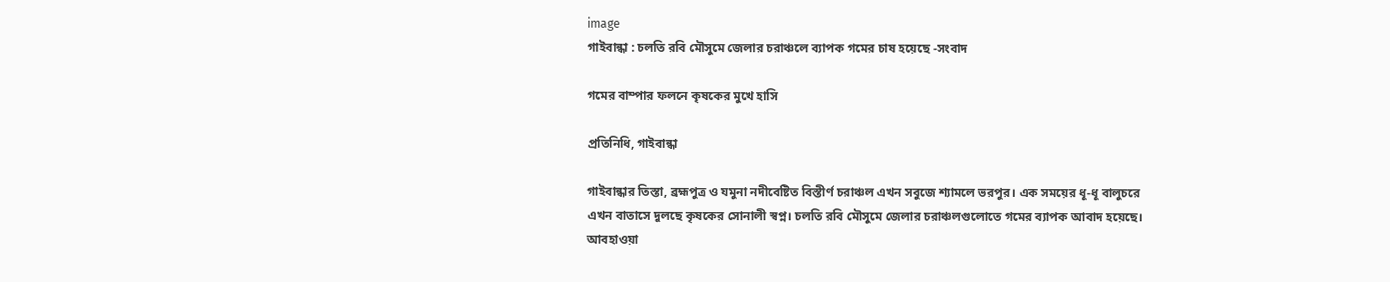image
গাইবান্ধা : চলতি রবি মৌসুমে জেলার চরাঞ্চলে ব্যাপক গমের চাষ হয়েছে -সংবাদ

গমের বাম্পার ফলনে কৃষকের মুখে হাসি

প্রতিনিধি, গাইবান্ধা

গাইবান্ধার তিস্তা, ব্রহ্মপুত্র ও যমুনা নদীবেষ্টিত বিস্তীর্ণ চরাঞ্চল এখন সবুজে শ্যামলে ভরপুর। এক সময়ের ধূ-ধূ বালুচরে এখন বাতাসে দুলছে কৃষকের সোনালী স্বপ্ন। চলতি রবি মৌসুমে জেলার চরাঞ্চলগুলোতে গমের ব্যাপক আবাদ হয়েছে। আবহাওয়া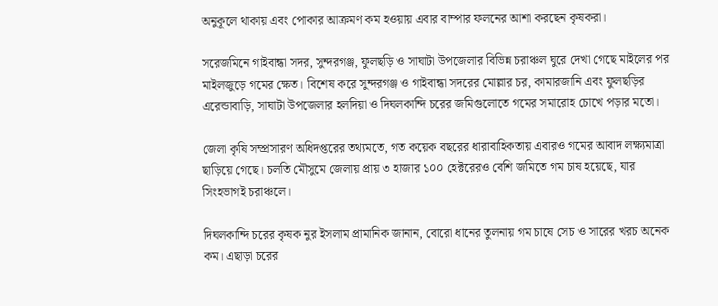অনুকূলে থাকায় এবং পোকার আক্রমণ কম হওয়ায় এবার বাম্পার ফলনের আশা করছেন কৃষকরা।

সরেজমিনে গাইবান্ধা সদর, সুন্দরগঞ্জ, ফুলছড়ি ও সাঘাটা উপজেলার বিভিন্ন চরাঞ্চল ঘুরে দেখা গেছে মাইলের পর মাইলজুড়ে গমের ক্ষেত। বিশেষ করে সুন্দরগঞ্জ ও গাইবান্ধা সদরের মোল্লার চর, কামারজানি এবং ফুলছড়ির এরেন্ডাবাড়ি, সাঘাটা উপজেলার হলদিয়া ও দিঘলকান্দি চরের জমিগুলোতে গমের সমারোহ চোখে পড়ার মতো।

জেলা কৃষি সম্প্রসারণ অধিদপ্তরের তথ্যমতে, গত কয়েক বছরের ধারাবাহিকতায় এবারও গমের আবাদ লক্ষ্যমাত্রা ছাড়িয়ে গেছে। চলতি মৌসুমে জেলায় প্রায় ৩ হাজার ১০০ হেক্টরেরও বেশি জমিতে গম চাষ হয়েছে, যার সিংহভাগই চরাঞ্চলে।

দিঘলকান্দি চরের কৃষক নুর ইসলাম প্রামানিক জানান, বোরো ধানের তুলনায় গম চাষে সেচ ও সারের খরচ অনেক কম। এছাড়া চরের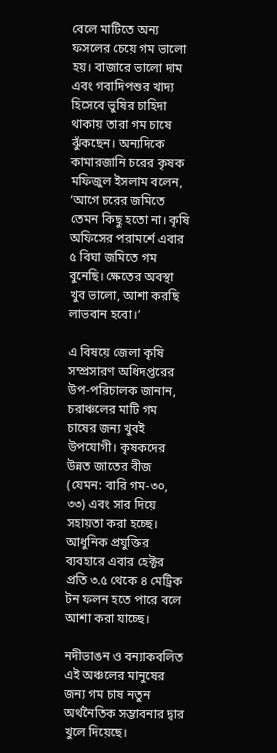বেলে মাটিতে অন্য ফসলের চেয়ে গম ভালো হয়। বাজারে ভালো দাম এবং গবাদিপশুর খাদ্য হিসেবে ভুষির চাহিদা থাকায় তারা গম চাষে ঝুঁকছেন। অন্যদিকে কামারজানি চরের কৃষক মফিজুল ইসলাম বলেন, ‘আগে চরের জমিতে তেমন কিছু হতো না। কৃষি অফিসের পরামর্শে এবার ৫ বিঘা জমিতে গম বুনেছি। ক্ষেতের অবস্থা খুব ভালো, আশা করছি লাভবান হবো।’

এ বিষয়ে জেলা কৃষি সম্প্রসারণ অধিদপ্তরের উপ-পরিচালক জানান, চরাঞ্চলের মাটি গম চাষের জন্য খুবই উপযোগী। কৃষকদের উন্নত জাতের বীজ (যেমন: বারি গম-৩০, ৩৩) এবং সার দিয়ে সহায়তা করা হচ্ছে। আধুনিক প্রযুক্তির ব্যবহারে এবার হেক্টর প্রতি ৩.৫ থেকে ৪ মেট্রিক টন ফলন হতে পারে বলে আশা করা যাচ্ছে।

নদীভাঙন ও বন্যাকবলিত এই অঞ্চলের মানুষের জন্য গম চাষ নতুন অর্থনৈতিক সম্ভাবনার দ্বার খুলে দিয়েছে।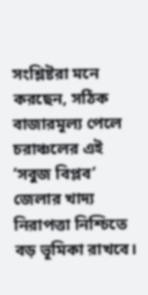সংশ্লিষ্টরা মনে করছেন, সঠিক বাজারমূল্য পেলে চরাঞ্চলের এই ‘সবুজ বিপ্লব’ জেলার খাদ্য নিরাপত্তা নিশ্চিতে বড় ভূমিকা রাখবে।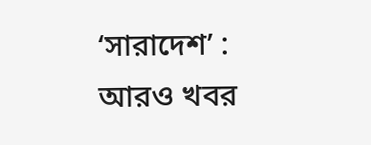‘সারাদেশ’ : আরও খবর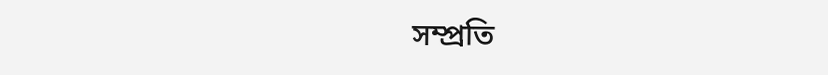সম্প্রতি